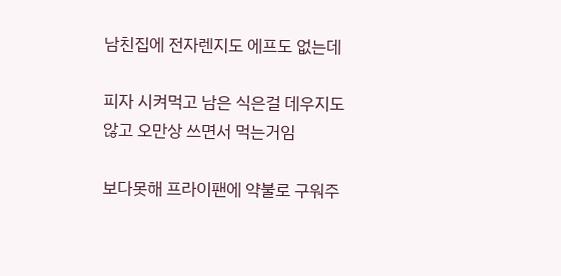남친집에 전자렌지도 에프도 없는데

피자 시켜먹고 남은 식은걸 데우지도 않고 오만상 쓰면서 먹는거임

보다못해 프라이팬에 약불로 구워주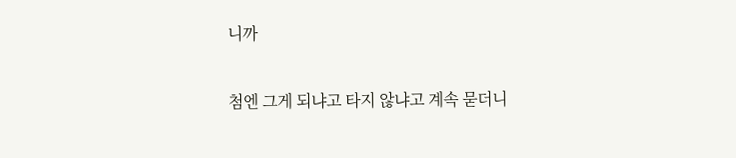니까

첨엔 그게 되냐고 타지 않냐고 계속 묻더니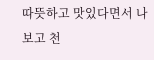따뜻하고 맛있다면서 나보고 천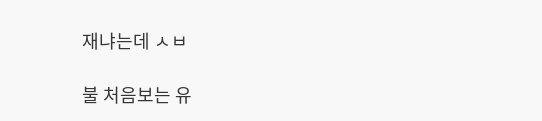재냐는데 ㅅㅂ

불 처음보는 유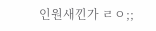인원새낀가 ㄹㅇ;;